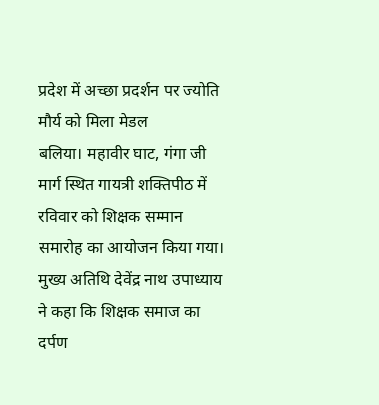प्रदेश में अच्छा प्रदर्शन पर ज्योति मौर्य को मिला मेडल
बलिया। महावीर घाट, गंगा जी मार्ग स्थित गायत्री शक्तिपीठ में रविवार को शिक्षक सम्मान समारोह का आयोजन किया गया। मुख्य अतिथि देवेंद्र नाथ उपाध्याय ने कहा कि शिक्षक समाज का दर्पण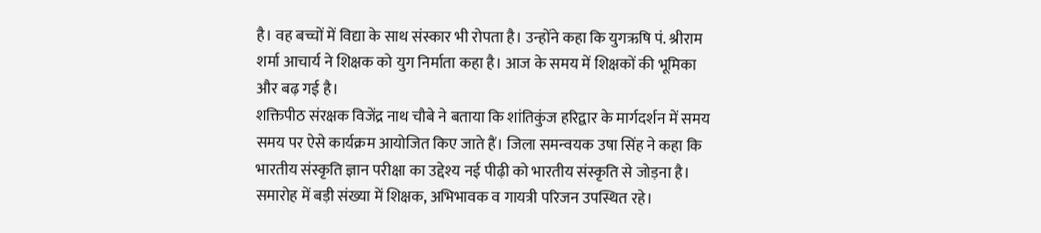है। वह बच्चों में विद्या के साथ संस्कार भी रोपता है। उन्होंने कहा कि युगऋषि पं. श्रीराम शर्मा आचार्य ने शिक्षक को युग निर्माता कहा है। आज के समय में शिक्षकों की भूमिका और बढ़ गई है।
शक्तिपीठ संरक्षक विजेंद्र नाथ चौबे ने बताया कि शांतिकुंज हरिद्वार के मार्गदर्शन में समय समय पर ऐसे कार्यक्रम आयोजित किए जाते हैं। जिला समन्वयक उषा सिंह ने कहा कि भारतीय संस्कृति ज्ञान परीक्षा का उद्देश्य नई पीढ़ी को भारतीय संस्कृति से जोड़ना है। समारोह में बड़ी संख्या में शिक्षक, अभिभावक व गायत्री परिजन उपस्थित रहे।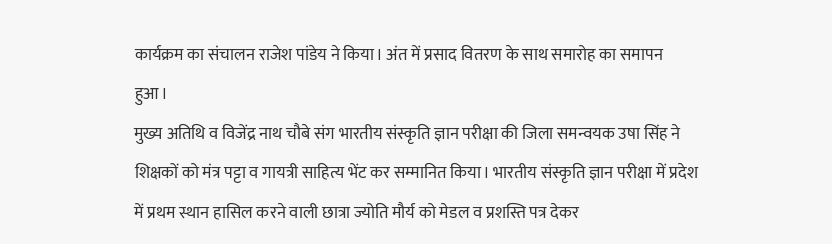कार्यक्रम का संचालन राजेश पांडेय ने किया। अंत में प्रसाद वितरण के साथ समारोह का समापन हुआ।
मुख्य अतिथि व विजेंद्र नाथ चौबे संग भारतीय संस्कृति ज्ञान परीक्षा की जिला समन्वयक उषा सिंह ने शिक्षकों को मंत्र पट्टा व गायत्री साहित्य भेंट कर सम्मानित किया। भारतीय संस्कृति ज्ञान परीक्षा में प्रदेश में प्रथम स्थान हासिल करने वाली छात्रा ज्योति मौर्य को मेडल व प्रशस्ति पत्र देकर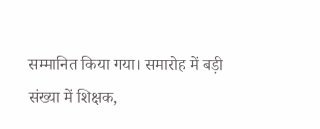सम्मानित किया गया। समारोह में बड़ी संख्या में शिक्षक,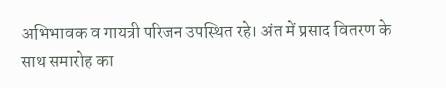अभिभावक व गायत्री परिजन उपस्थित रहे। अंत में प्रसाद वितरण के साथ समारोह का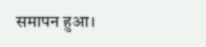समापन हुआ।